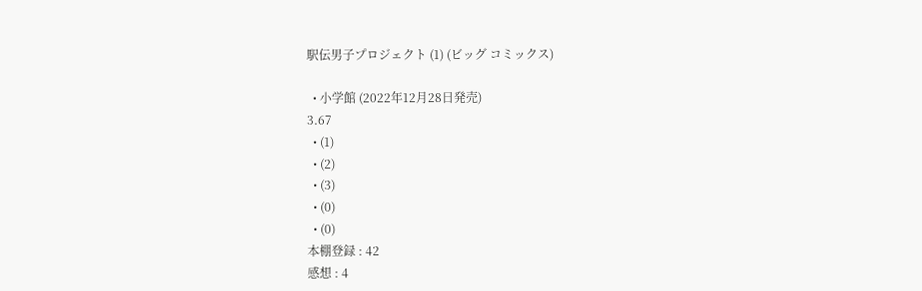駅伝男子プロジェクト (1) (ビッグ コミックス)

  • 小学館 (2022年12月28日発売)
3.67
  • (1)
  • (2)
  • (3)
  • (0)
  • (0)
本棚登録 : 42
感想 : 4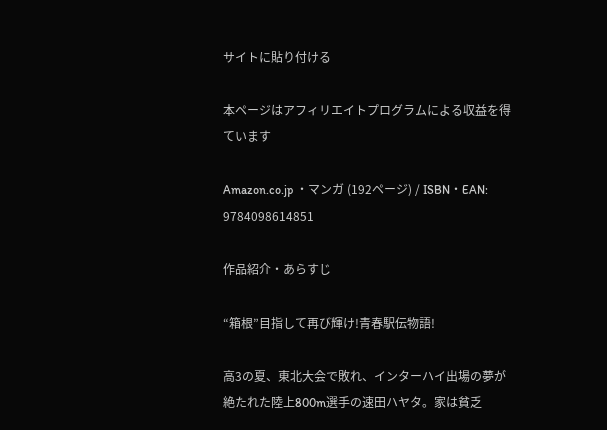サイトに貼り付ける

本ページはアフィリエイトプログラムによる収益を得ています

Amazon.co.jp ・マンガ (192ページ) / ISBN・EAN: 9784098614851

作品紹介・あらすじ

“箱根”目指して再び輝け!青春駅伝物語!

高3の夏、東北大会で敗れ、インターハイ出場の夢が絶たれた陸上800m選手の速田ハヤタ。家は貧乏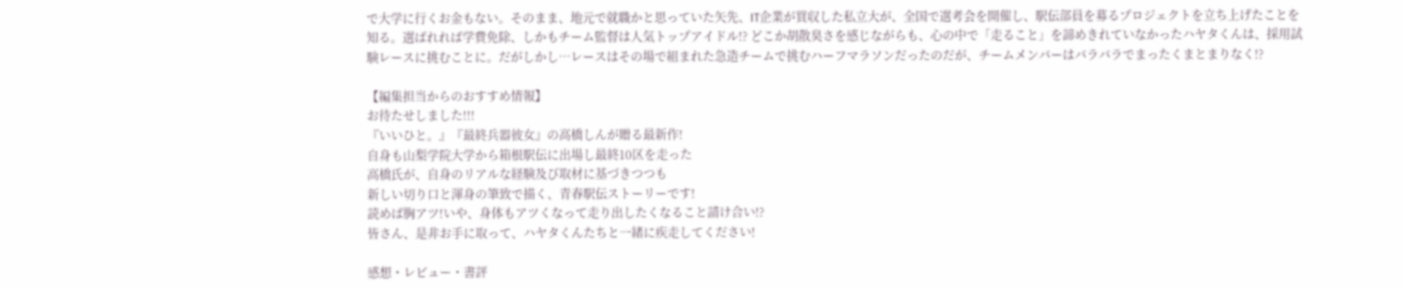で大学に行くお金もない。そのまま、地元で就職かと思っていた矢先、IT企業が買収した私立大が、全国で選考会を開催し、駅伝部員を募るプロジェクトを立ち上げたことを知る。選ばれれば学費免除、しかもチーム監督は人気トップアイドル!? どこか胡散臭さを感じながらも、心の中で「走ること」を諦めきれていなかったハヤタくんは、採用試験レースに挑むことに。だがしかし…レースはその場で組まれた急造チームで挑むハーフマラソンだったのだが、チームメンバーはバラバラでまったくまとまりなく!?

【編集担当からのおすすめ情報】
お待たせしました!!!
『いいひと。』『最終兵器彼女』の高橋しんが贈る最新作!
自身も山梨学院大学から箱根駅伝に出場し最終10区を走った
高橋氏が、自身のリアルな経験及び取材に基づきつつも
新しい切り口と渾身の筆致で描く、青春駅伝ストーリーです!
読めば胸アツ!いや、身体もアツくなって走り出したくなること請け合い!?
皆さん、是非お手に取って、ハヤタくんたちと一緒に疾走してください!

感想・レビュー・書評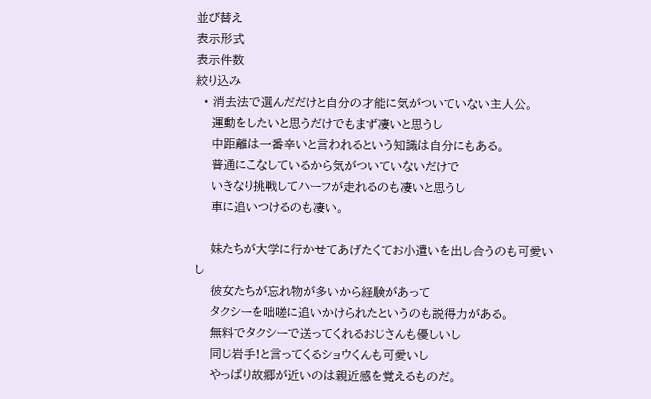並び替え
表示形式
表示件数
絞り込み
  • 消去法で選んだだけと自分の才能に気がついていない主人公。
    運動をしたいと思うだけでもまず凄いと思うし
    中距離は一番辛いと言われるという知識は自分にもある。
    普通にこなしているから気がついていないだけで
    いきなり挑戦してハーフが走れるのも凄いと思うし
    車に追いつけるのも凄い。

    妹たちが大学に行かせてあげたくてお小遣いを出し合うのも可愛いし
    彼女たちが忘れ物が多いから経験があって
    タクシーを咄嗟に追いかけられたというのも説得力がある。
    無料でタクシーで送ってくれるおじさんも優しいし
    同じ岩手!と言ってくるショウくんも可愛いし
    やっぱり故郷が近いのは親近感を覚えるものだ。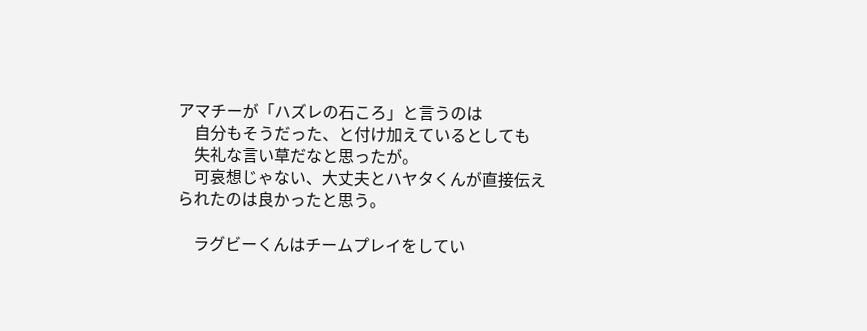アマチーが「ハズレの石ころ」と言うのは
    自分もそうだった、と付け加えているとしても
    失礼な言い草だなと思ったが。
    可哀想じゃない、大丈夫とハヤタくんが直接伝えられたのは良かったと思う。

    ラグビーくんはチームプレイをしてい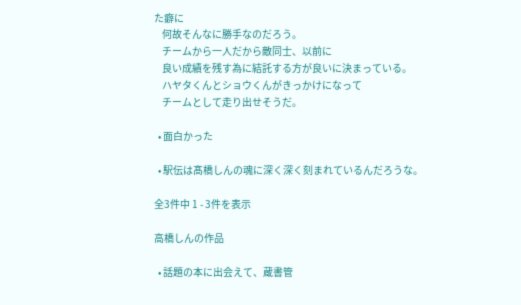た癖に
    何故そんなに勝手なのだろう。
    チームから一人だから敵同士、以前に
    良い成績を残す為に結託する方が良いに決まっている。
    ハヤタくんとショウくんがきっかけになって
    チームとして走り出せそうだ。

  • 面白かった

  • 駅伝は髙橋しんの魂に深く深く刻まれているんだろうな。

全3件中 1 - 3件を表示

高橋しんの作品

  • 話題の本に出会えて、蔵書管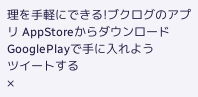理を手軽にできる!ブクログのアプリ AppStoreからダウンロード GooglePlayで手に入れよう
ツイートする
×